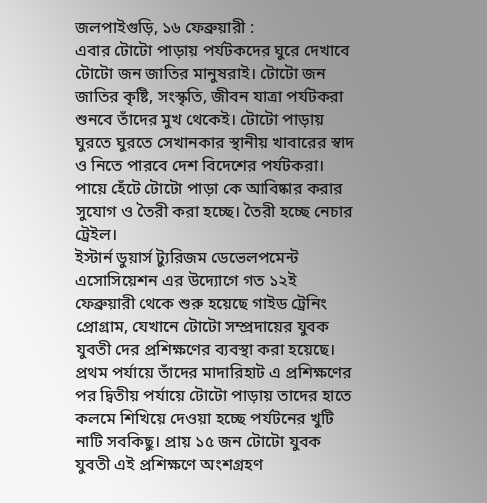জলপাইগুড়ি, ১৬ ফেব্রুয়ারী :
এবার টোটো পাড়ায় পর্যটকদের ঘুরে দেখাবে টোটো জন জাতির মানুষরাই। টোটো জন জাতির কৃষ্টি, সংস্কৃতি, জীবন যাত্রা পর্যটকরা শুনবে তাঁদের মুখ থেকেই। টোটো পাড়ায় ঘুরতে ঘুরতে সেখানকার স্থানীয় খাবারের স্বাদ ও নিতে পারবে দেশ বিদেশের পর্যটকরা। পায়ে হেঁটে টোটো পাড়া কে আবিষ্কার করার সুযোগ ও তৈরী করা হচ্ছে। তৈরী হচ্ছে নেচার ট্রেইল।
ইস্টার্ন ডুয়ার্স ট্যুরিজম ডেভেলপমেন্ট এসোসিয়েশন এর উদ্যোগে গত ১২ই ফেব্রুয়ারী থেকে শুরু হয়েছে গাইড ট্রেনিং প্রোগ্রাম, যেখানে টোটো সম্প্রদায়ের যুবক যুবতী দের প্রশিক্ষণের ব্যবস্থা করা হয়েছে। প্রথম পর্যায়ে তাঁদের মাদারিহাট এ প্রশিক্ষণের পর দ্বিতীয় পর্যায়ে টোটো পাড়ায় তাদের হাতে কলমে শিখিয়ে দেওয়া হচ্ছে পর্যটনের খুটি নাটি সবকিছু। প্রায় ১৫ জন টোটো যুবক যুবতী এই প্রশিক্ষণে অংশগ্রহণ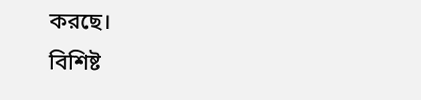করছে।
বিশিষ্ট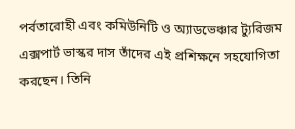পর্বতারোহী এবং কমিউনিটি ও অ্যাডভেঞ্চার ট্যুরিজম এক্সপার্ট ভাস্কর দাস তাঁদের এই প্রশিক্ষনে সহযোগিতা করছেন। তিনি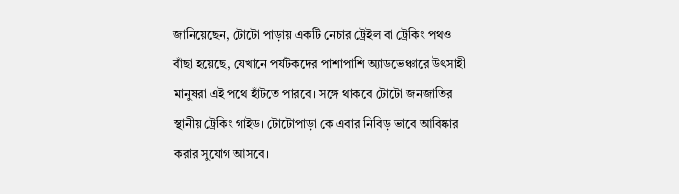জানিয়েছেন, টোটো পাড়ায় একটি নেচার ট্রেইল বা ট্রেকিং পথও বাঁছা হয়েছে, যেখানে পর্যটকদের পাশাপাশি অ্যাডভেঞ্চারে উৎসাহী মানুষরা এই পথে হাঁটতে পারবে। সঙ্গে থাকবে টোটো জনজাতির স্থানীয় ট্রেকিং গাইড। টোটোপাড়া কে এবার নিবিড় ভাবে আবিষ্কার করার সুযোগ আসবে।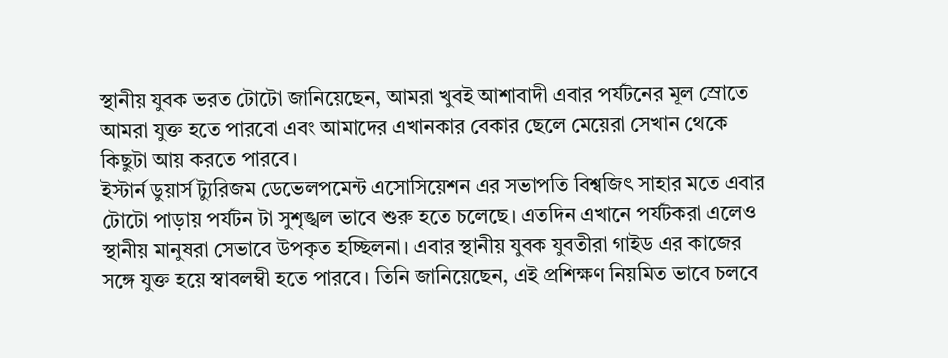স্থানীয় যুবক ভরত টোটো জানিয়েছেন, আমরা খুবই আশাবাদী এবার পর্যটনের মূল স্রোতে আমরা যুক্ত হতে পারবো এবং আমাদের এখানকার বেকার ছেলে মেয়েরা সেখান থেকে কিছুটা আয় করতে পারবে।
ইস্টার্ন ডুয়ার্স ট্যুরিজম ডেভেলপমেন্ট এসোসিয়েশন এর সভাপতি বিশ্বজিৎ সাহার মতে এবার টোটো পাড়ায় পর্যটন টা সুশৃঙ্খল ভাবে শুরু হতে চলেছে। এতদিন এখানে পর্যটকরা এলেও স্থানীয় মানুষরা সেভাবে উপকৃত হচ্ছিলনা। এবার স্থানীয় যুবক যুবতীরা গাইড এর কাজের সঙ্গে যুক্ত হয়ে স্বাবলম্বী হতে পারবে। তিনি জানিয়েছেন, এই প্রশিক্ষণ নিয়মিত ভাবে চলবে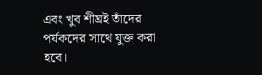এবং খুব শীঘ্রই তাঁদের পর্যকদের সাথে যুক্ত করা হবে।